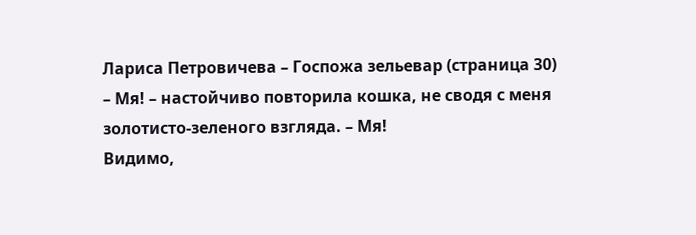Лариса Петровичева – Госпожа зельевар (страница 30)
– Мя! – настойчиво повторила кошка, не сводя с меня золотисто-зеленого взгляда. – Мя!
Видимо,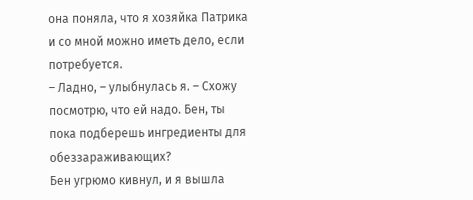она поняла, что я хозяйка Патрика и со мной можно иметь дело, если потребуется.
– Ладно, – улыбнулась я. – Схожу посмотрю, что ей надо. Бен, ты пока подберешь ингредиенты для обеззараживающих?
Бен угрюмо кивнул, и я вышла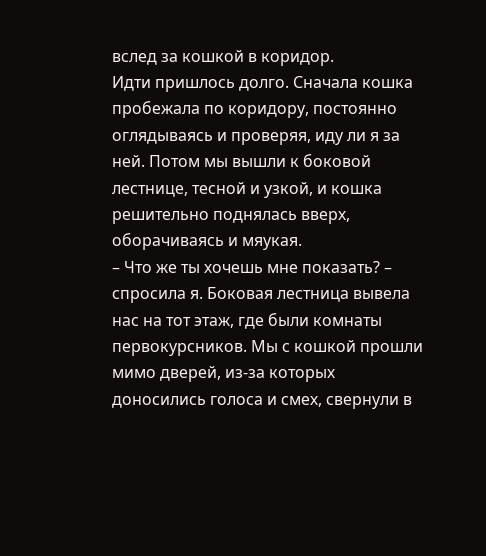вслед за кошкой в коридор.
Идти пришлось долго. Сначала кошка пробежала по коридору, постоянно оглядываясь и проверяя, иду ли я за ней. Потом мы вышли к боковой лестнице, тесной и узкой, и кошка решительно поднялась вверх, оборачиваясь и мяукая.
– Что же ты хочешь мне показать? – спросила я. Боковая лестница вывела нас на тот этаж, где были комнаты первокурсников. Мы с кошкой прошли мимо дверей, из-за которых доносились голоса и смех, свернули в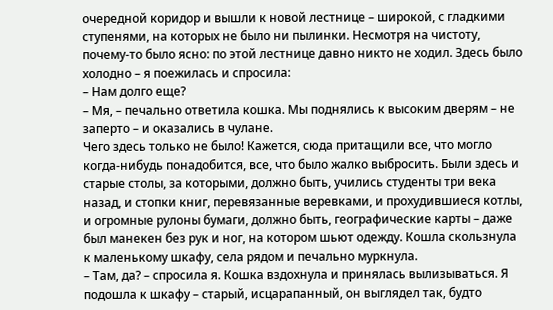очередной коридор и вышли к новой лестнице – широкой, с гладкими ступенями, на которых не было ни пылинки. Несмотря на чистоту, почему-то было ясно: по этой лестнице давно никто не ходил. Здесь было холодно – я поежилась и спросила:
– Нам долго еще?
– Мя, – печально ответила кошка. Мы поднялись к высоким дверям – не заперто – и оказались в чулане.
Чего здесь только не было! Кажется, сюда притащили все, что могло когда-нибудь понадобится, все, что было жалко выбросить. Были здесь и старые столы, за которыми, должно быть, учились студенты три века назад, и стопки книг, перевязанные веревками, и прохудившиеся котлы, и огромные рулоны бумаги, должно быть, географические карты – даже был манекен без рук и ног, на котором шьют одежду. Кошла скользнула к маленькому шкафу, села рядом и печально муркнула.
– Там, да? – спросила я. Кошка вздохнула и принялась вылизываться. Я подошла к шкафу – старый, исцарапанный, он выглядел так, будто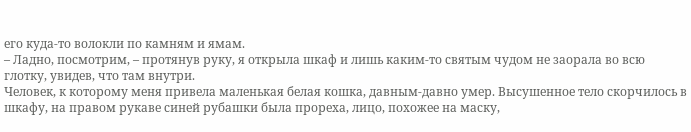его куда-то волокли по камням и ямам.
– Ладно, посмотрим, – протянув руку, я открыла шкаф и лишь каким-то святым чудом не заорала во всю глотку, увидев, что там внутри.
Человек, к которому меня привела маленькая белая кошка, давным-давно умер. Высушенное тело скорчилось в шкафу, на правом рукаве синей рубашки была прореха, лицо, похожее на маску,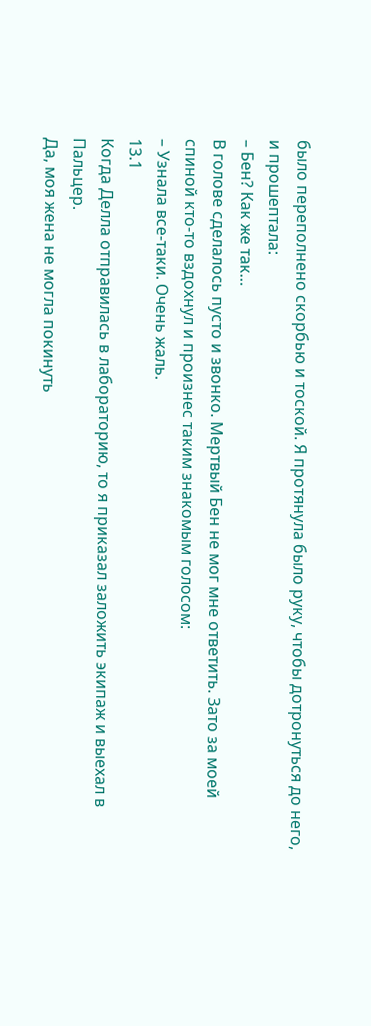было переполнено скорбью и тоской. Я протянула было руку, чтобы дотронуться до него, и прошептала:
– Бен? Как же так…
В голове сделалось пусто и звонко. Мертвый Бен не мог мне ответить. Зато за моей спиной кто-то вздохнул и произнес таким знакомым голосом:
– Узнала все-таки. Очень жаль.
13.1
Когда Делла отправилась в лабораторию, то я приказал заложить экипаж и выехал в Пальцер.
Да, моя жена не могла покинуть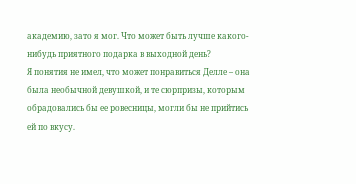академию, зато я мог. Что может быть лучше какого-нибудь приятного подарка в выходной день?
Я понятия не имел, что может понравиться Делле – она была необычной девушкой, и те сюрпризы, которым обрадовались бы ее ровесницы, могли бы не прийтись ей по вкусу.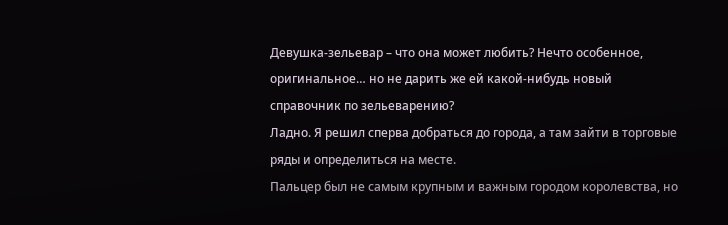Девушка-зельевар – что она может любить? Нечто особенное, оригинальное… но не дарить же ей какой-нибудь новый справочник по зельеварению?
Ладно. Я решил сперва добраться до города, а там зайти в торговые ряды и определиться на месте.
Пальцер был не самым крупным и важным городом королевства, но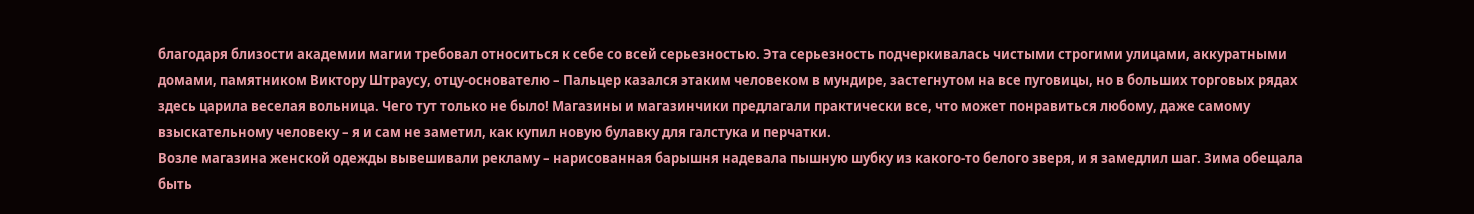благодаря близости академии магии требовал относиться к себе со всей серьезностью. Эта серьезность подчеркивалась чистыми строгими улицами, аккуратными домами, памятником Виктору Штраусу, отцу-основателю – Пальцер казался этаким человеком в мундире, застегнутом на все пуговицы, но в больших торговых рядах здесь царила веселая вольница. Чего тут только не было! Магазины и магазинчики предлагали практически все, что может понравиться любому, даже самому взыскательному человеку – я и сам не заметил, как купил новую булавку для галстука и перчатки.
Возле магазина женской одежды вывешивали рекламу – нарисованная барышня надевала пышную шубку из какого-то белого зверя, и я замедлил шаг. Зима обещала быть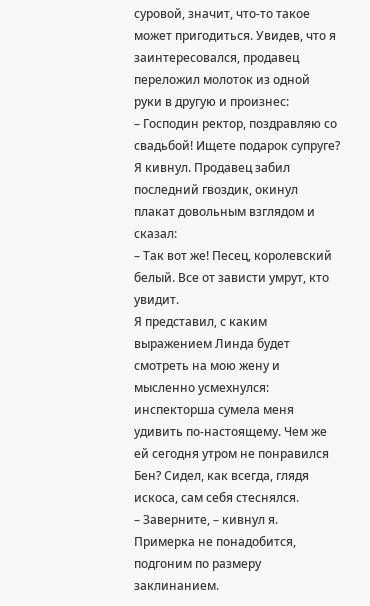суровой, значит, что-то такое может пригодиться. Увидев, что я заинтересовался, продавец переложил молоток из одной руки в другую и произнес:
– Господин ректор, поздравляю со свадьбой! Ищете подарок супруге?
Я кивнул. Продавец забил последний гвоздик, окинул плакат довольным взглядом и сказал:
– Так вот же! Песец, королевский белый. Все от зависти умрут, кто увидит.
Я представил, с каким выражением Линда будет смотреть на мою жену и мысленно усмехнулся: инспекторша сумела меня удивить по-настоящему. Чем же ей сегодня утром не понравился Бен? Сидел, как всегда, глядя искоса, сам себя стеснялся.
– Заверните, – кивнул я. Примерка не понадобится, подгоним по размеру заклинанием.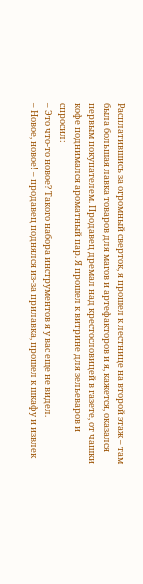Расплатившись за огромный сверток, я прошел к лестнице на второй этаж – там была большая лавка товаров для магов и артефакторов и я, кажется, оказался первым покупателем. Продавец дремал над крестословицей в газете, от чашки кофе поднимался ароматный пар. Я прошел к витрине для зельеваров и спросил:
– Это что-то новое? Такого набора инструментов я у вас еще не видел.
– Новое, новое! – продавец поднялся из-за прилавка, прошел к шкафу и извлек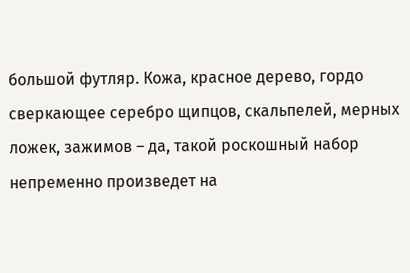большой футляр. Кожа, красное дерево, гордо сверкающее серебро щипцов, скальпелей, мерных ложек, зажимов – да, такой роскошный набор непременно произведет на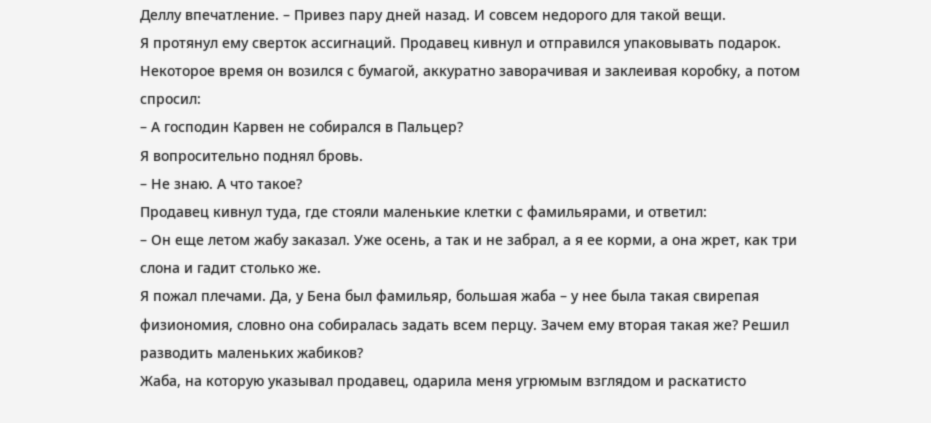Деллу впечатление. – Привез пару дней назад. И совсем недорого для такой вещи.
Я протянул ему сверток ассигнаций. Продавец кивнул и отправился упаковывать подарок. Некоторое время он возился с бумагой, аккуратно заворачивая и заклеивая коробку, а потом спросил:
– А господин Карвен не собирался в Пальцер?
Я вопросительно поднял бровь.
– Не знаю. А что такое?
Продавец кивнул туда, где стояли маленькие клетки с фамильярами, и ответил:
– Он еще летом жабу заказал. Уже осень, а так и не забрал, а я ее корми, а она жрет, как три слона и гадит столько же.
Я пожал плечами. Да, у Бена был фамильяр, большая жаба – у нее была такая свирепая физиономия, словно она собиралась задать всем перцу. Зачем ему вторая такая же? Решил разводить маленьких жабиков?
Жаба, на которую указывал продавец, одарила меня угрюмым взглядом и раскатисто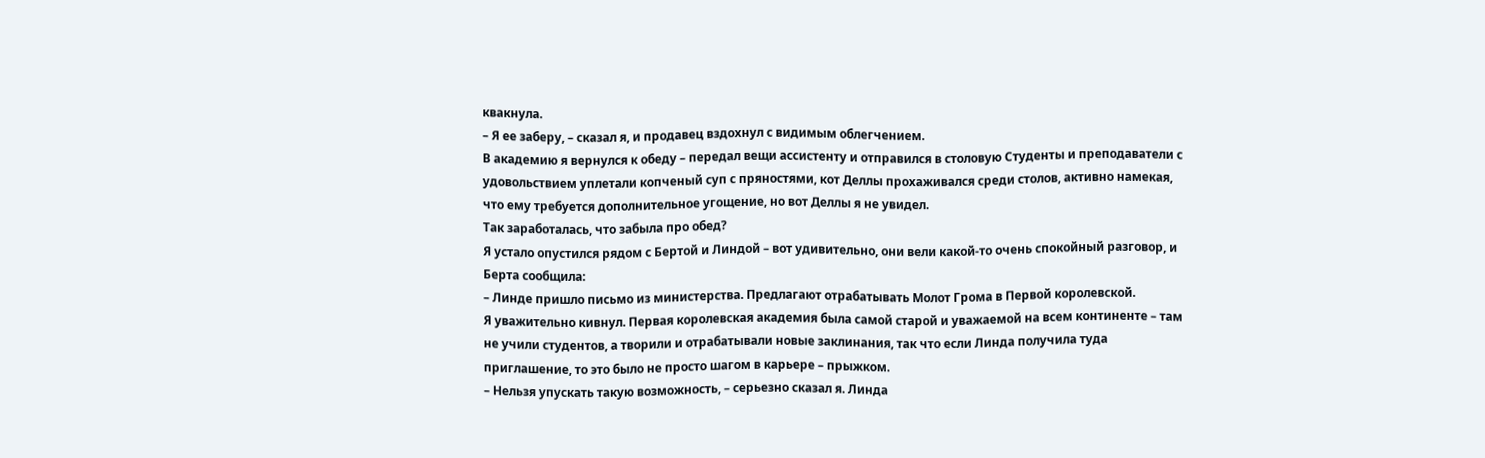квакнула.
– Я ее заберу, – сказал я, и продавец вздохнул с видимым облегчением.
В академию я вернулся к обеду – передал вещи ассистенту и отправился в столовую Студенты и преподаватели с удовольствием уплетали копченый суп с пряностями, кот Деллы прохаживался среди столов, активно намекая, что ему требуется дополнительное угощение, но вот Деллы я не увидел.
Так заработалась, что забыла про обед?
Я устало опустился рядом с Бертой и Линдой – вот удивительно, они вели какой-то очень спокойный разговор, и Берта сообщила:
– Линде пришло письмо из министерства. Предлагают отрабатывать Молот Грома в Первой королевской.
Я уважительно кивнул. Первая королевская академия была самой старой и уважаемой на всем континенте – там не учили студентов, а творили и отрабатывали новые заклинания, так что если Линда получила туда приглашение, то это было не просто шагом в карьере – прыжком.
– Нельзя упускать такую возможность, – серьезно сказал я. Линда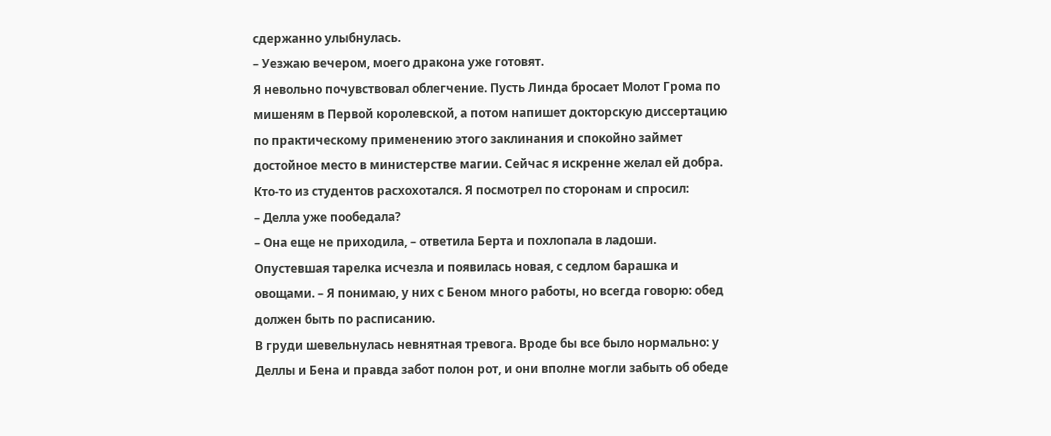сдержанно улыбнулась.
– Уезжаю вечером, моего дракона уже готовят.
Я невольно почувствовал облегчение. Пусть Линда бросает Молот Грома по мишеням в Первой королевской, а потом напишет докторскую диссертацию по практическому применению этого заклинания и спокойно займет достойное место в министерстве магии. Сейчас я искренне желал ей добра.
Кто-то из студентов расхохотался. Я посмотрел по сторонам и спросил:
– Делла уже пообедала?
– Она еще не приходила, – ответила Берта и похлопала в ладоши. Опустевшая тарелка исчезла и появилась новая, с седлом барашка и овощами. – Я понимаю, у них с Беном много работы, но всегда говорю: обед должен быть по расписанию.
В груди шевельнулась невнятная тревога. Вроде бы все было нормально: у Деллы и Бена и правда забот полон рот, и они вполне могли забыть об обеде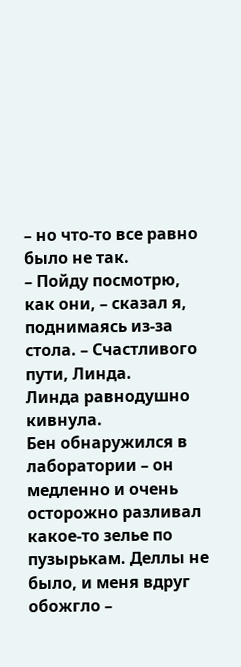– но что-то все равно было не так.
– Пойду посмотрю, как они, – сказал я, поднимаясь из-за стола. – Счастливого пути, Линда.
Линда равнодушно кивнула.
Бен обнаружился в лаборатории – он медленно и очень осторожно разливал какое-то зелье по пузырькам. Деллы не было, и меня вдруг обожгло –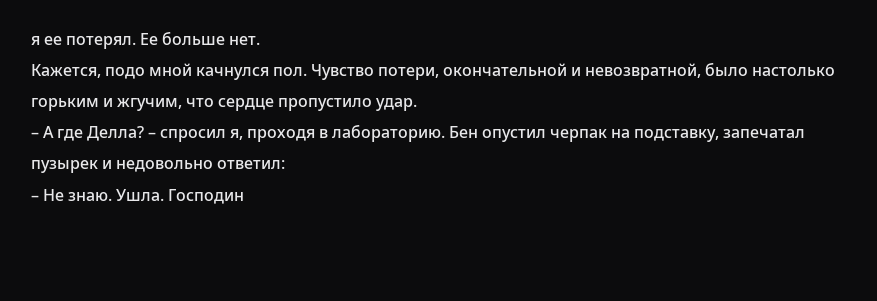я ее потерял. Ее больше нет.
Кажется, подо мной качнулся пол. Чувство потери, окончательной и невозвратной, было настолько горьким и жгучим, что сердце пропустило удар.
– А где Делла? – спросил я, проходя в лабораторию. Бен опустил черпак на подставку, запечатал пузырек и недовольно ответил:
– Не знаю. Ушла. Господин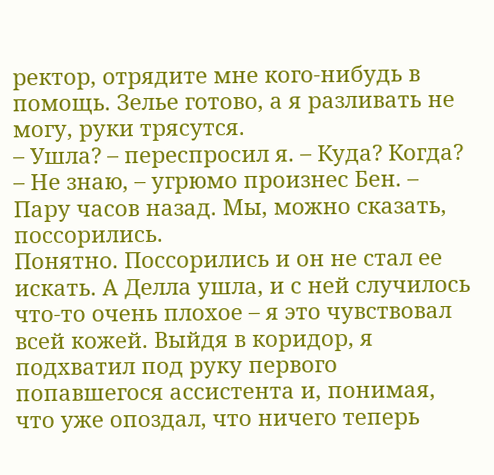ректор, отрядите мне кого-нибудь в помощь. Зелье готово, а я разливать не могу, руки трясутся.
– Ушла? – переспросил я. – Куда? Когда?
– Не знаю, – угрюмо произнес Бен. – Пару часов назад. Мы, можно сказать, поссорились.
Понятно. Поссорились и он не стал ее искать. А Делла ушла, и с ней случилось что-то очень плохое – я это чувствовал всей кожей. Выйдя в коридор, я подхватил под руку первого попавшегося ассистента и, понимая, что уже опоздал, что ничего теперь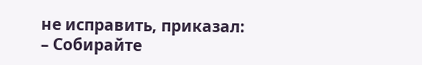не исправить, приказал:
– Собирайте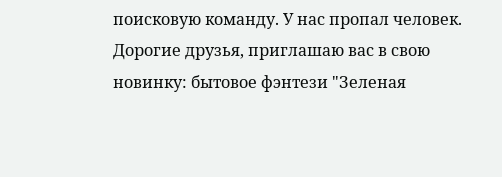поисковую команду. У нас пропал человек.
Дорогие друзья, приглашаю вас в свою новинку: бытовое фэнтези "Зеленая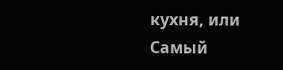кухня, или Самый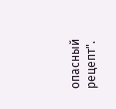опасный рецепт".